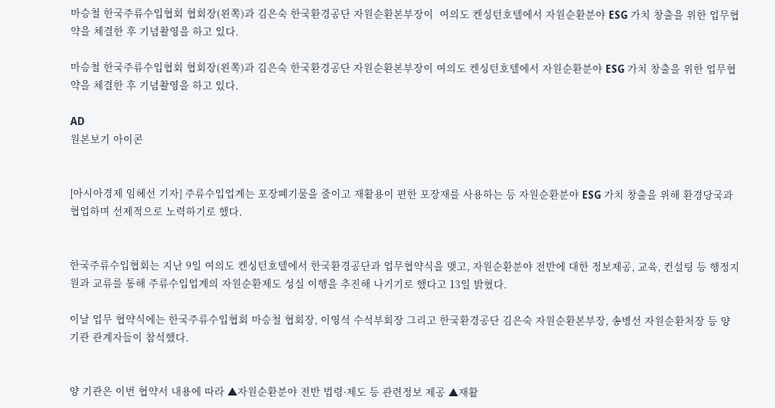마승철 한국주류수입협회 협회장(왼쪽)과 김은숙 한국환경공단 자원순환본부장이  여의도 켄싱턴호텔에서 자원순환분야 ESG 가치 창출을 위한 업무협약을 체결한 후 기념촬영을 하고 있다.

마승철 한국주류수입협회 협회장(왼쪽)과 김은숙 한국환경공단 자원순환본부장이 여의도 켄싱턴호텔에서 자원순환분야 ESG 가치 창출을 위한 업무협약을 체결한 후 기념촬영을 하고 있다.

AD
원본보기 아이콘


[아시아경제 임혜선 기자] 주류수입업계는 포장폐기물을 줄이고 재활용이 편한 포장재를 사용하는 등 자원순환분야 ESG 가치 창출을 위해 환경당국과 협업하며 선제적으로 노력하기로 했다.


한국주류수입협회는 지난 9일 여의도 켄싱턴호텔에서 한국환경공단과 업무협약식을 맺고, 자원순환분야 전반에 대한 정보제공, 교육, 컨설팅 등 행정지원과 교류를 통해 주류수입업계의 자원순환제도 성실 이행을 추진해 나기기로 했다고 13일 밝혔다.

이날 업무 협약식에는 한국주류수입협회 마승철 협회장, 이영석 수석부회장 그리고 한국환경공단 김은숙 자원순환본부장, 송병선 자원순환처장 등 양 기관 관계자들이 참석했다.


양 기관은 이번 협약서 내용에 따라 ▲자원순환분야 전반 법령·제도 등 관련정보 제공 ▲재활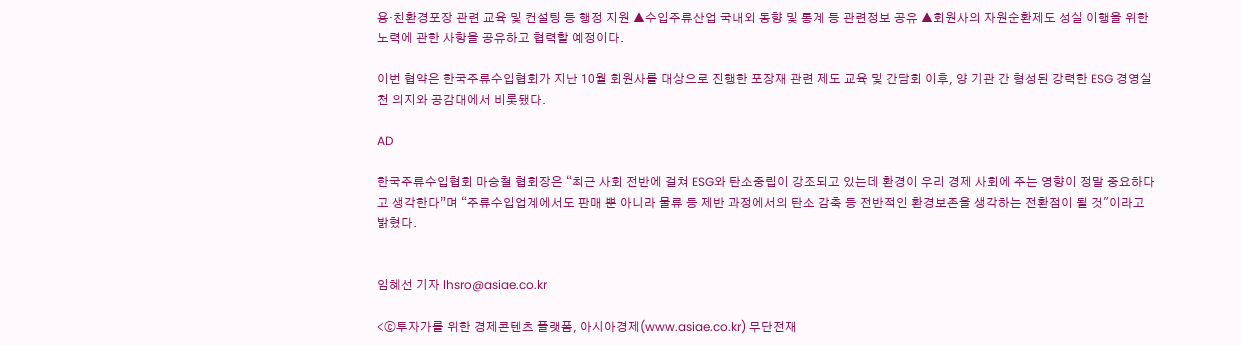용·친환경포장 관련 교육 및 컨설팅 등 행정 지원 ▲수입주류산업 국내외 동향 및 통계 등 관련정보 공유 ▲회원사의 자원순환제도 성실 이행을 위한 노력에 관한 사항을 공유하고 협력할 예정이다.

이번 협약은 한국주류수입협회가 지난 10월 회원사를 대상으로 진행한 포장재 관련 제도 교육 및 간담회 이후, 양 기관 간 형성된 강력한 ESG 경영실천 의지와 공감대에서 비롯됐다.

AD

한국주류수입협회 마승철 협회장은 “최근 사회 전반에 걸쳐 ESG와 탄소중립이 강조되고 있는데 환경이 우리 경제 사회에 주는 영향이 정말 중요하다고 생각한다”며 “주류수입업계에서도 판매 뿐 아니라 물류 등 제반 과정에서의 탄소 감축 등 전반적인 환경보존을 생각하는 전환점이 될 것"이라고 밝혔다.


임혜선 기자 lhsro@asiae.co.kr

<ⓒ투자가를 위한 경제콘텐츠 플랫폼, 아시아경제(www.asiae.co.kr) 무단전재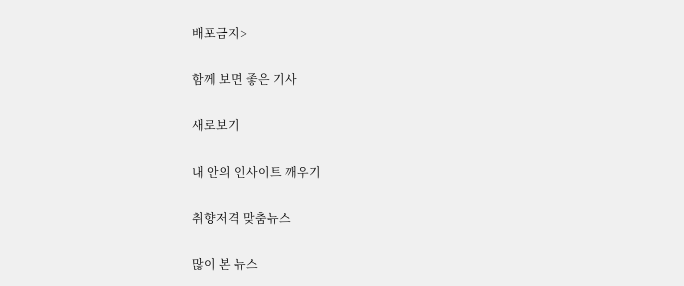배포금지>

함께 보면 좋은 기사

새로보기

내 안의 인사이트 깨우기

취향저격 맞춤뉴스

많이 본 뉴스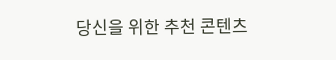당신을 위한 추천 콘텐츠